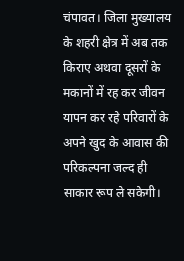चंपावत। जिला मुख्यालय के शहरी क्षेत्र में अब तक किराए अथवा दूसरों के मकानों में रह कर जीवन यापन कर रहे परिवारों के अपने खुद के आवास की परिकल्पना जल्द ही साकार रूप ले सकेगी।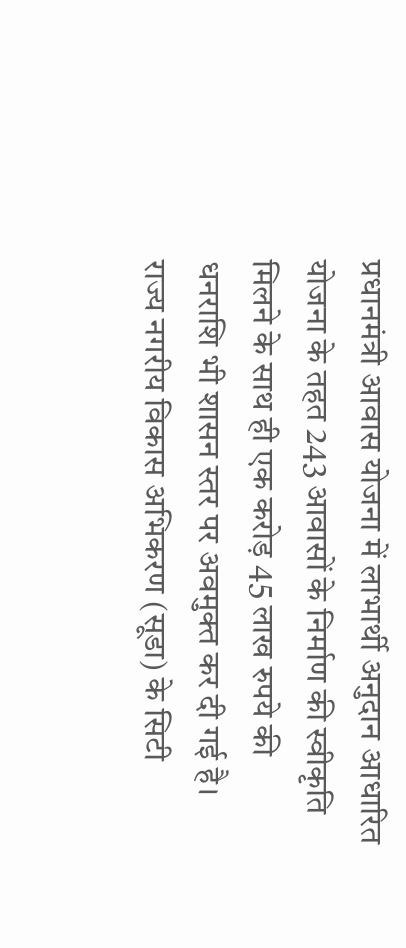प्रधानमंत्री आवास योजना में लाभार्थी अनुदान आधारित योजना के तहत 243 आवासों के निर्माण की स्वीकृति मिलने के साथ ही एक करोड़ 45 लाख रुपये की धनराशि भी शासन स्तर पर अवमुक्त कर दी गई है।
राज्य नगरीय विकास अभिकरण (सूडा) के सिटी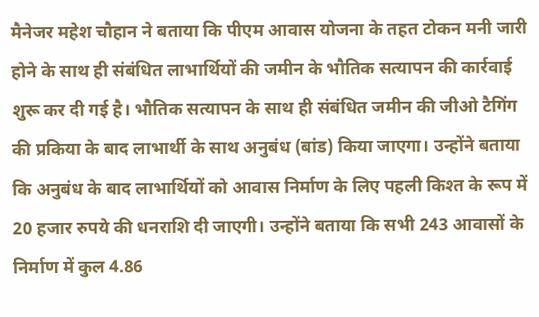मैनेजर महेश चौहान ने बताया कि पीएम आवास योजना के तहत टोकन मनी जारी होने के साथ ही संबंधित लाभार्थियों की जमीन के भौतिक सत्यापन की कार्रवाई शुरू कर दी गई है। भौतिक सत्यापन के साथ ही संबंधित जमीन की जीओ टैगिंग की प्रकिया के बाद लाभार्थी के साथ अनुबंध (बांड) किया जाएगा। उन्होंने बताया कि अनुबंध के बाद लाभार्थियों को आवास निर्माण के लिए पहली किश्त के रूप में 20 हजार रुपये की धनराशि दी जाएगी। उन्होंने बताया कि सभी 243 आवासों के निर्माण में कुल 4.86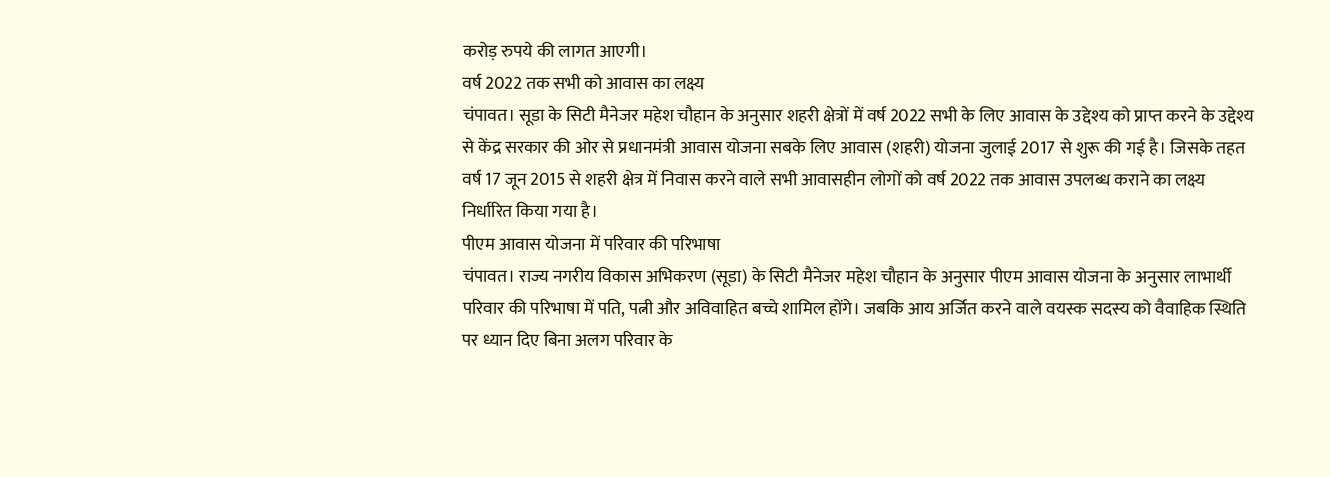करोड़ रुपये की लागत आएगी।
वर्ष 2022 तक सभी को आवास का लक्ष्य
चंपावत। सूडा के सिटी मैनेजर महेश चौहान के अनुसार शहरी क्षेत्रों में वर्ष 2022 सभी के लिए आवास के उद्देश्य को प्राप्त करने के उद्देश्य से केंद्र सरकार की ओर से प्रधानमंत्री आवास योजना सबके लिए आवास (शहरी) योजना जुलाई 2017 से शुरू की गई है। जिसके तहत वर्ष 17 जून 2015 से शहरी क्षेत्र में निवास करने वाले सभी आवासहीन लोगों को वर्ष 2022 तक आवास उपलब्ध कराने का लक्ष्य निर्धारित किया गया है।
पीएम आवास योजना में परिवार की परिभाषा
चंपावत। राज्य नगरीय विकास अभिकरण (सूडा) के सिटी मैनेजर महेश चौहान के अनुसार पीएम आवास योजना के अनुसार लाभार्थी परिवार की परिभाषा में पति, पत्नी और अविवाहित बच्चे शामिल होंगे। जबकि आय अर्जित करने वाले वयस्क सदस्य को वैवाहिक स्थिति पर ध्यान दिए बिना अलग परिवार के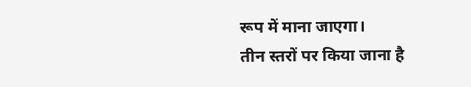रूप में माना जाएगा।
तीन स्तरों पर किया जाना है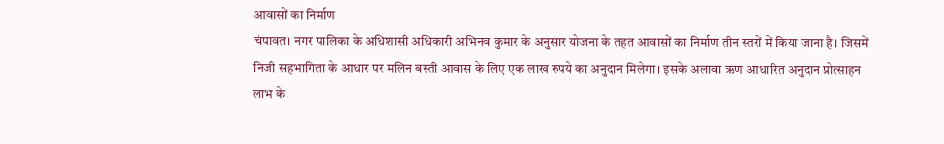आवासों का निर्माण
चंपावत। नगर पालिका के अधिशासी अधिकारी अभिनव कुमार के अनुसार योजना के तहत आवासों का निर्माण तीन स्तरों में किया जाना है। जिसमें निजी सहभागिता के आधार पर मलिन बस्ती आवास के लिए एक लाख रुपये का अनुदान मिलेगा। इसके अलावा ऋण आधारित अनुदान प्रोत्साहन लाभ के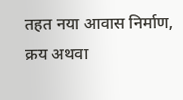तहत नया आवास निर्माण, क्रय अथवा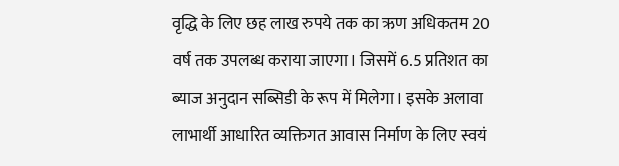वृद्धि के लिए छह लाख रुपये तक का ऋण अधिकतम 20 वर्ष तक उपलब्ध कराया जाएगा। जिसमें 6.5 प्रतिशत का ब्याज अनुदान सब्सिडी के रूप में मिलेगा। इसके अलावा लाभार्थी आधारित व्यक्तिगत आवास निर्माण के लिए स्वयं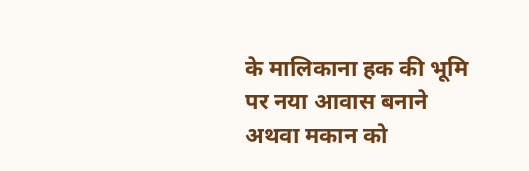के मालिकाना हक की भूमि पर नया आवास बनाने अथवा मकान को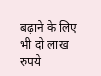बढ़ाने के लिए भी दो लाख रुपये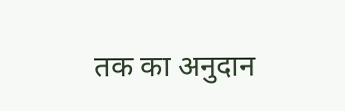तक का अनुदान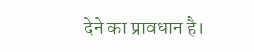देने का प्रावधान है।